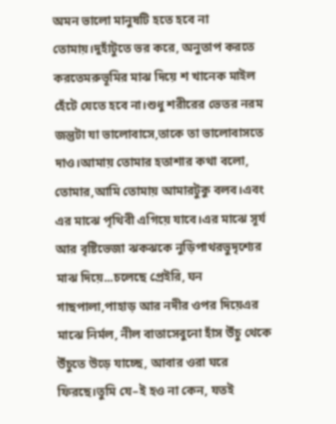অমন ভালো মানুষটি হতে হবে না তোমায়।দুহাঁটুতে ভর করে, অনুতাপ করতে করতেমরুভূমির মাঝ দিয়ে শ খানেক মাইল হেঁটে যেতে হবে না।শুধু শরীরের ভেতর নরম জন্তুটা যা ভালোবাসে,তাকে তা ভালোবাসতে দাও।আমায় তোমার হতাশার কথা বলো, তোমার,আমি তোমায় আমারটুকু বলব।এবং এর মাঝে পৃথিবী এগিয়ে যাবে।এর মাঝে সূর্য আর বৃষ্টিভেজা ঝকঝকে নুড়িপাথরভুদৃশ্যের মাঝ দিয়ে...চলেছে প্রেইরি, ঘন গাছপালা,পাহাড় আর নদীর ওপর দিয়েএর মাঝে নির্মল, নীল বাতাসেবুনো হাঁস উঁচু থেকে উঁচুতে উড়ে যাচ্ছে, আবার ওরা ঘরে ফিরছে।তুমি যে–ই হও না কেন, যতই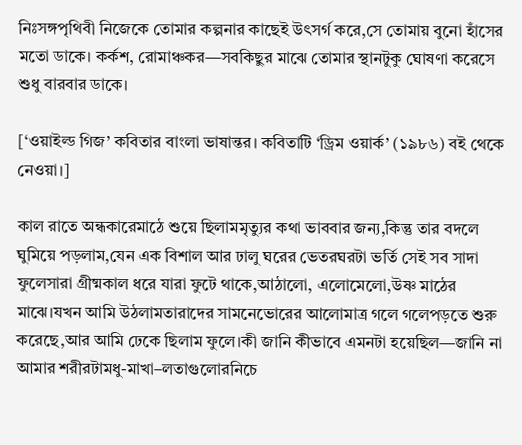নিঃসঙ্গপৃথিবী নিজেকে তোমার কল্পনার কাছেই উৎসর্গ করে,সে তোমায় বুনো হাঁসের মতো ডাকে। কর্কশ, রোমাঞ্চকর—সবকিছুর মাঝে তোমার স্থানটুকু ঘোষণা করেসে শুধু বারবার ডাকে।

[‘ওয়াইল্ড গিজ’ কবিতার বাংলা ভাষান্তর। কবিতাটি ‘ড্রিম ওয়ার্ক’ (১৯৮৬) বই থেকে নেওয়া।]

কাল রাতে অন্ধকারেমাঠে শুয়ে ছিলামমৃত্যুর কথা ভাববার জন্য,কিন্তু তার বদলে ঘুমিয়ে পড়লাম,যেন এক বিশাল আর ঢালু ঘরের ভেতরঘরটা ভর্তি সেই সব সাদা ফুলেসারা গ্রীষ্মকাল ধরে যারা ফুটে থাকে,আঠালো, এলোমেলো,উষ্ণ মাঠের মাঝে।যখন আমি উঠলামতারাদের সামনেভোরের আলোমাত্র গলে গলেপড়তে শুরু করেছে,আর আমি ঢেকে ছিলাম ফুলে।কী জানি কীভাবে এমনটা হয়েছিল—জানি না আমার শরীরটামধু-মাখা–লতাগুলোরনিচে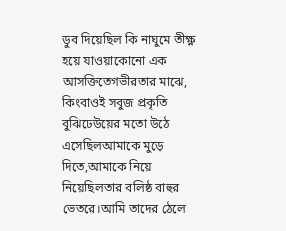ডুব দিয়েছিল কি নাঘুমে তীক্ষ্ণ হয়ে যাওয়াকোনো এক আসক্তিতেগভীরতার মাঝে, কিংবাওই সবুজ প্রকৃতি বুঝিঢেউয়ের মতো উঠে এসেছিলআমাকে মুড়ে দিতে,আমাকে নিয়ে নিয়েছিলতার বলিষ্ঠ বাহুর ভেতরে।আমি তাদের ঠেলে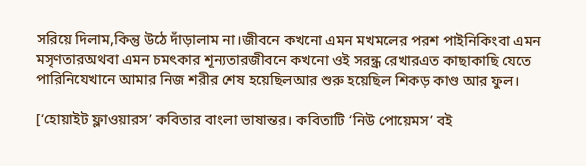সরিয়ে দিলাম,কিন্তু উঠে দাঁড়ালাম না।জীবনে কখনো এমন মখমলের পরশ পাইনিকিংবা এমন মসৃণতারঅথবা এমন চমৎকার শূন্যতারজীবনে কখনো ওই সরন্ধ্র রেখারএত কাছাকাছি যেতে পারিনিযেখানে আমার নিজ শরীর শেষ হয়েছিলআর শুরু হয়েছিল শিকড় কাণ্ড আর ফুল।

[‘হোয়াইট ফ্লাওয়ারস’ কবিতার বাংলা ভাষান্তর। কবিতাটি ‘নিউ পোয়েমস’ বই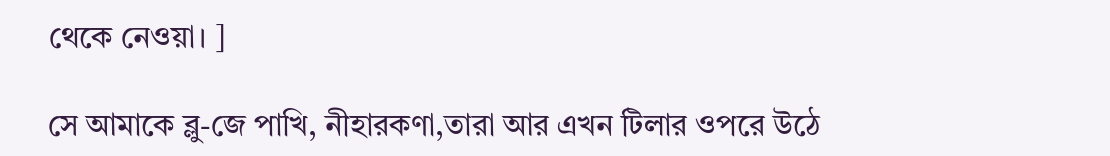থেকে নেওয়া। ]

সে আমাকে ব্লু-জে পাখি, নীহারকণা,তারা আর এখন টিলার ওপরে উঠে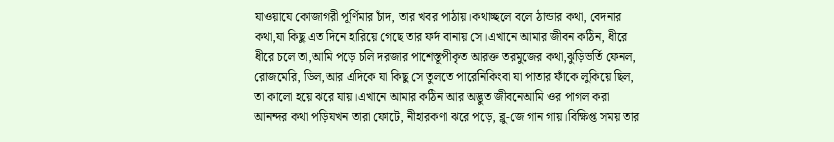যাওয়াযে কোজাগরী পূর্ণিমার চাঁদ, তার খবর পাঠায়।কথাচ্ছলে বলে ঠান্ডার কথা, বেদনার কথা,যা কিছু এত দিনে হারিয়ে গেছে তার ফর্দ বানায় সে।এখানে আমার জীবন কঠিন, ধীরে ধীরে চলে তা,আমি পড়ে চলি দরজার পাশেস্তূপীকৃত আরক্ত তরমুজের কথা,ঝুড়িভর্তি ফেনল, রোজমেরি, ডিল,আর এদিকে যা কিছু সে তুলতে পারেনিকিংবা যা পাতার ফাঁকে লুকিয়ে ছিল, তা কালো হয়ে ঝরে যায়।এখানে আমার কঠিন আর অদ্ভুত জীবনেআমি ওর পাগল করা আনন্দর কথা পড়িযখন তারা ফোটে, নীহারকণা ঝরে পড়ে, ব্লু-জে গান গায়।বিক্ষিপ্ত সময় তার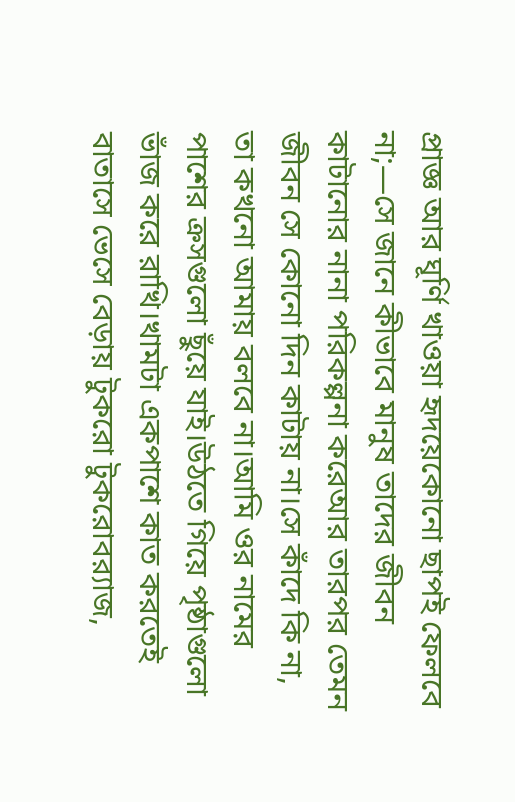প্রাজ্ঞ আর ঘূর্ণি খাওয়া হৃদয়েকোনো ছাপই ফেলবে না;—সে জানে কীভাবে মানুষ তাদের জীবন কাটানোর নানা পরিকল্পনা করেআর তারপর তেমন জীবন সে কোনো দিন কাটায় না।সে কাঁদে কি না, তা কখনো আমায় বলবে না।আমি ওর নামের পাশের ক্রসগুলো ছুঁয়ে যাই।উঠতে গিয়ে পৃষ্ঠাগুলো ভাঁজ করে রাখি।খামটা একপাশে কাত করতেই বাতাসে ভেসে বেড়ায় টুকরো টুকরোবর‍্যাজ,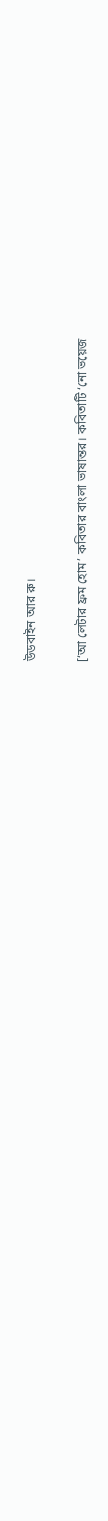উডবাইন আর রু।

[‘আ লেটার ফ্রম হোম’ কবিতার বাংলা ভাষান্তর। কবিতাটি ‘নো ভয়েজ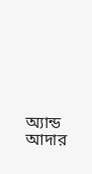অ্যান্ড আদার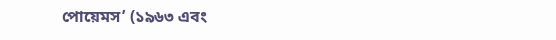পোয়েমস’ (১৯৬৩ এবং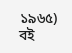১৯৬৫) বই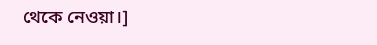থেকে নেওয়া।]